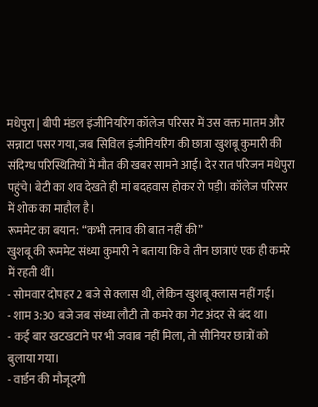मधेपुरा | बीपी मंडल इंजीनियरिंग कॉलेज परिसर में उस वक्त मातम और सन्नाटा पसर गया, जब सिविल इंजीनियरिंग की छात्रा खुशबू कुमारी की संदिग्ध परिस्थितियों में मौत की खबर सामने आई। देर रात परिजन मधेपुरा पहुंचे। बेटी का शव देखते ही मां बदहवास होकर रो पड़ी। कॉलेज परिसर में शोक का माहौल है।
रूममेट का बयान: “कभी तनाव की बात नहीं की”
खुशबू की रूममेट संध्या कुमारी ने बताया कि वे तीन छात्राएं एक ही कमरे में रहती थीं।
- सोमवार दोपहर 2 बजे से क्लास थी, लेकिन खुशबू क्लास नहीं गई।
- शाम 3:30 बजे जब संध्या लौटी तो कमरे का गेट अंदर से बंद था।
- कई बार खटखटाने पर भी जवाब नहीं मिला, तो सीनियर छात्रों को बुलाया गया।
- वार्डन की मौजूदगी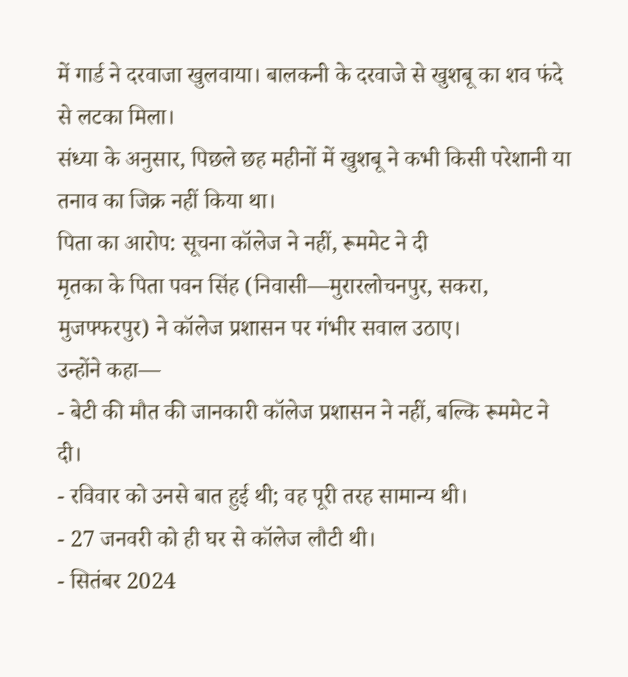में गार्ड ने दरवाजा खुलवाया। बालकनी के दरवाजे से खुशबू का शव फंदे से लटका मिला।
संध्या के अनुसार, पिछले छह महीनों में खुशबू ने कभी किसी परेशानी या तनाव का जिक्र नहीं किया था।
पिता का आरोप: सूचना कॉलेज ने नहीं, रूममेट ने दी
मृतका के पिता पवन सिंह (निवासी—मुरारलोचनपुर, सकरा, मुजफ्फरपुर) ने कॉलेज प्रशासन पर गंभीर सवाल उठाए।
उन्होंने कहा—
- बेटी की मौत की जानकारी कॉलेज प्रशासन ने नहीं, बल्कि रूममेट ने दी।
- रविवार को उनसे बात हुई थी; वह पूरी तरह सामान्य थी।
- 27 जनवरी को ही घर से कॉलेज लौटी थी।
- सितंबर 2024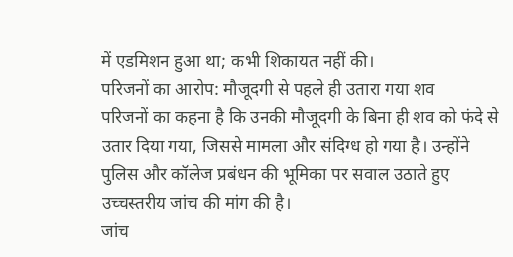में एडमिशन हुआ था; कभी शिकायत नहीं की।
परिजनों का आरोप: मौजूदगी से पहले ही उतारा गया शव
परिजनों का कहना है कि उनकी मौजूदगी के बिना ही शव को फंदे से उतार दिया गया, जिससे मामला और संदिग्ध हो गया है। उन्होंने पुलिस और कॉलेज प्रबंधन की भूमिका पर सवाल उठाते हुए उच्चस्तरीय जांच की मांग की है।
जांच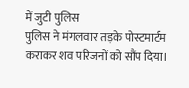में जुटी पुलिस
पुलिस ने मंगलवार तड़के पोस्टमार्टम कराकर शव परिजनों को सौंप दिया।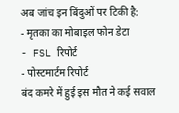अब जांच इन बिंदुओं पर टिकी है:
- मृतका का मोबाइल फोन डेटा
- FSL रिपोर्ट
- पोस्टमार्टम रिपोर्ट
बंद कमरे में हुई इस मौत ने कई सवाल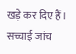खड़े कर दिए हैं। सच्चाई जांच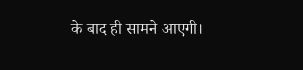के बाद ही सामने आएगी।